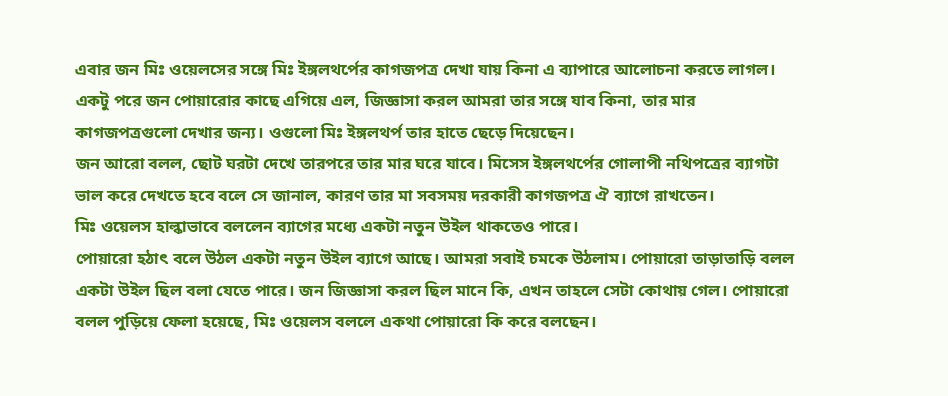এবার জন মিঃ ওয়েলসের সঙ্গে মিঃ ইঙ্গলথর্পের কাগজপত্র দেখা যায় কিনা এ ব্যাপারে আলোচনা করতে লাগল।
একটু পরে জন পোয়ারোর কাছে এগিয়ে এল, জিজ্ঞাসা করল আমরা তার সঙ্গে যাব কিনা, তার মার কাগজপত্রগুলো দেখার জন্য। ওগুলো মিঃ ইঙ্গলথর্প তার হাতে ছেড়ে দিয়েছেন।
জন আরো বলল, ছোট ঘরটা দেখে তারপরে তার মার ঘরে যাবে। মিসেস ইঙ্গলথর্পের গোলাপী নথিপত্রের ব্যাগটা ভাল করে দেখতে হবে বলে সে জানাল, কারণ তার মা সবসময় দরকারী কাগজপত্র ঐ ব্যাগে রাখতেন।
মিঃ ওয়েলস হাল্কাভাবে বললেন ব্যাগের মধ্যে একটা নতুন উইল থাকতেও পারে।
পোয়ারো হঠাৎ বলে উঠল একটা নতুন উইল ব্যাগে আছে। আমরা সবাই চমকে উঠলাম। পোয়ারো তাড়াতাড়ি বলল একটা উইল ছিল বলা যেতে পারে। জন জিজ্ঞাসা করল ছিল মানে কি, এখন তাহলে সেটা কোথায় গেল। পোয়ারো বলল পুড়িয়ে ফেলা হয়েছে, মিঃ ওয়েলস বললে একথা পোয়ারো কি করে বলছেন।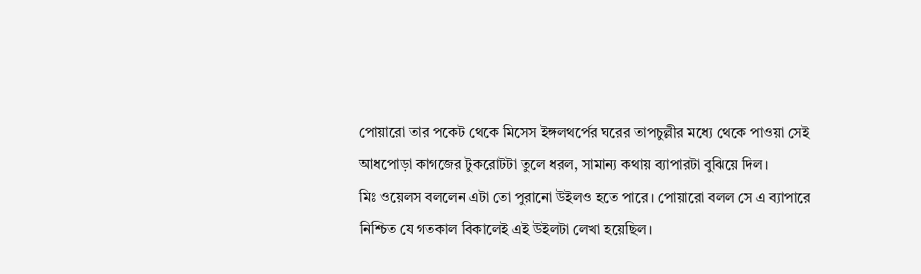পোয়ারো তার পকেট থেকে মিসেস ইঙ্গলথর্পের ঘরের তাপচুল্লীর মধ্যে থেকে পাওয়া সেই আধপোড়া কাগজের টুকরোটটা তুলে ধরল, সামান্য কথায় ব্যাপারটা বুঝিয়ে দিল।
মিঃ ওয়েলস বললেন এটা তো পুরানো উইলও হতে পারে। পোয়ারো বলল সে এ ব্যাপারে নিশ্চিত যে গতকাল বিকালেই এই উইলটা লেখা হয়েছিল।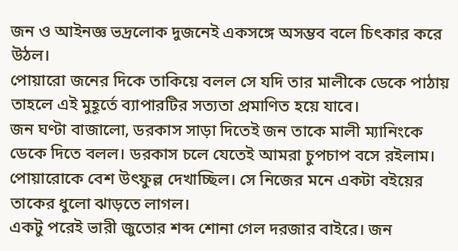জন ও আইনজ্ঞ ভদ্রলোক দুজনেই একসঙ্গে অসম্ভব বলে চিৎকার করে উঠল।
পোয়ারো জনের দিকে তাকিয়ে বলল সে যদি তার মালীকে ডেকে পাঠায় তাহলে এই মুহূর্তে ব্যাপারটির সত্যতা প্রমাণিত হয়ে যাবে।
জন ঘণ্টা বাজালো, ডরকাস সাড়া দিতেই জন তাকে মালী ম্যানিংকে ডেকে দিতে বলল। ডরকাস চলে যেতেই আমরা চুপচাপ বসে রইলাম। পোয়ারোকে বেশ উৎফুল্ল দেখাচ্ছিল। সে নিজের মনে একটা বইয়ের তাকের ধুলো ঝাড়তে লাগল।
একটু পরেই ভারী জুতোর শব্দ শোনা গেল দরজার বাইরে। জন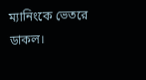ম্যানিংকে ভেতরে ডাকল।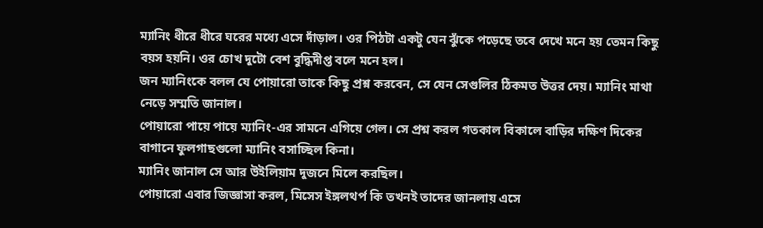ম্যানিং ধীরে ধীরে ঘরের মধ্যে এসে দাঁড়াল। ওর পিঠটা একটু যেন ঝুঁকে পড়েছে তবে দেখে মনে হয় তেমন কিছু বয়স হয়নি। ওর চোখ দুটো বেশ বুদ্ধিদীপ্ত বলে মনে হল।
জন ম্যানিংকে বলল যে পোয়ারো তাকে কিছু প্রশ্ন করবেন, সে যেন সেগুলির ঠিকমত উত্তর দেয়। ম্যানিং মাথা নেড়ে সম্মতি জানাল।
পোয়ারো পায়ে পায়ে ম্যানিং-এর সামনে এগিয়ে গেল। সে প্রশ্ন করল গতকাল বিকালে বাড়ির দক্ষিণ দিকের বাগানে ফুলগাছগুলো ম্যানিং বসাচ্ছিল কিনা।
ম্যানিং জানাল সে আর উইলিয়াম দুজনে মিলে করছিল।
পোয়ারো এবার জিজ্ঞাসা করল, মিসেস ইঙ্গলথর্প কি তখনই তাদের জানলায় এসে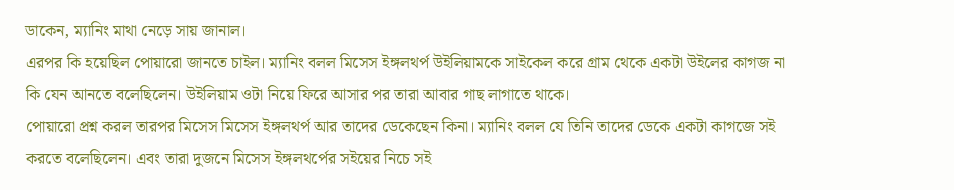ডাকেন, ম্যানিং মাথা নেড়ে সায় জানাল।
এরপর কি হয়েছিল পোয়ারো জানতে চাইল। ম্যানিং বলল মিসেস ইঙ্গলথর্প উইলিয়ামকে সাইকেল করে গ্রাম থেকে একটা উইলের কাগজ না কি যেন আনতে বলেছিলেন। উইলিয়াম ওটা নিয়ে ফিরে আসার পর তারা আবার গাছ লাগাতে থাকে।
পোয়ারো প্রশ্ন করল তারপর মিসেস মিসেস ইঙ্গলথর্প আর তাদের ডেকেছেন কিনা। ম্যানিং বলল যে তিনি তাদের ডেকে একটা কাগজে সই করতে বলেছিলেন। এবং তারা দুজনে মিসেস ইঙ্গলথর্পের সইয়ের নিচে সই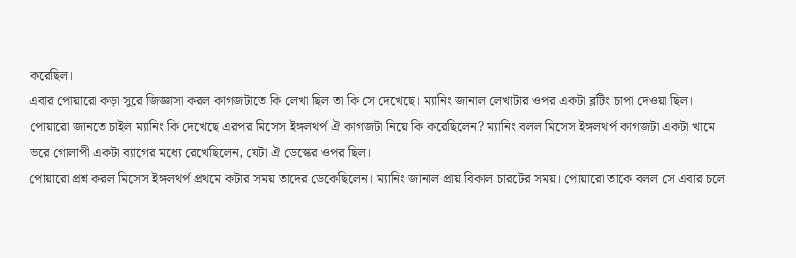করেছিল।
এবার পোয়ারো কড়া সুরে জিজ্ঞাসা করল কাগজটাতে কি লেখা ছিল তা কি সে দেখেছে। ম্যানিং জানাল লেখাটার ওপর একটা ব্লটিং চাপা দেওয়া ছিল।
পোয়ারো জানতে চাইল ম্যানিং কি দেখেছে এরপর মিসেস ইঙ্গলথর্প ঐ কাগজটা নিয়ে কি করেছিলেন? ম্যানিং বলল মিসেস ইঙ্গলথর্প কাগজটা একটা খামে ভরে গোলাপী একটা ব্যাগের মধ্যে রেখেছিলেন, যেটা ঐ ডেস্কের ওপর ছিল।
পোয়ারো প্রশ্ন করল মিসেস ইঙ্গলথর্প প্রথমে কটার সময় তাদের ডেকেছিলেন। ম্যানিং জানাল প্রায় বিকাল চারটের সময়। পোয়ারো তাকে বলল সে এবার চলে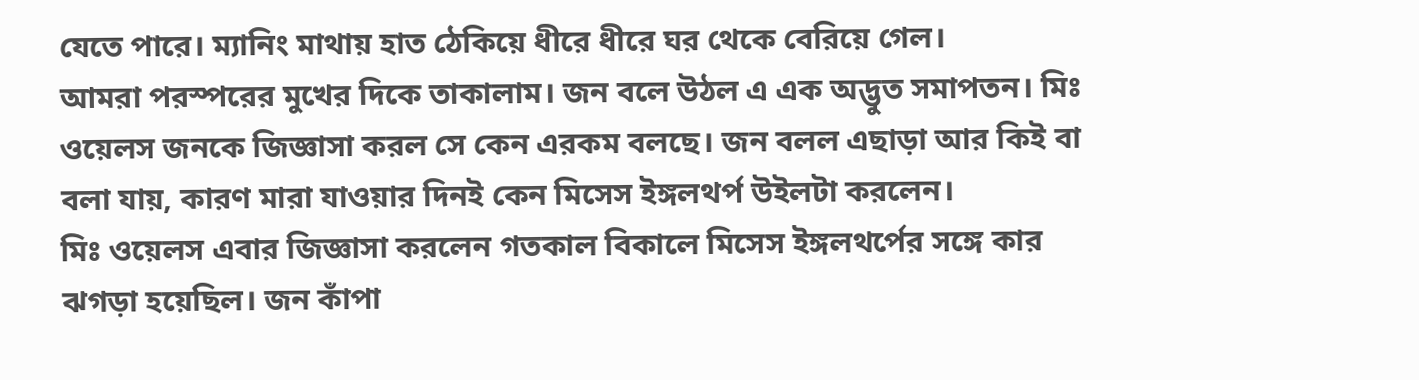যেতে পারে। ম্যানিং মাথায় হাত ঠেকিয়ে ধীরে ধীরে ঘর থেকে বেরিয়ে গেল।
আমরা পরস্পরের মুখের দিকে তাকালাম। জন বলে উঠল এ এক অদ্ভুত সমাপতন। মিঃ ওয়েলস জনকে জিজ্ঞাসা করল সে কেন এরকম বলছে। জন বলল এছাড়া আর কিই বা বলা যায়, কারণ মারা যাওয়ার দিনই কেন মিসেস ইঙ্গলথর্প উইলটা করলেন।
মিঃ ওয়েলস এবার জিজ্ঞাসা করলেন গতকাল বিকালে মিসেস ইঙ্গলথর্পের সঙ্গে কার ঝগড়া হয়েছিল। জন কাঁপা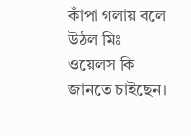কাঁপা গলায় বলে উঠল মিঃ ওয়েলস কি জানতে চাইছেন।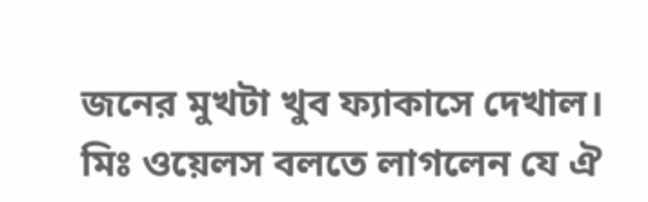জনের মুখটা খুব ফ্যাকাসে দেখাল।
মিঃ ওয়েলস বলতে লাগলেন যে ঐ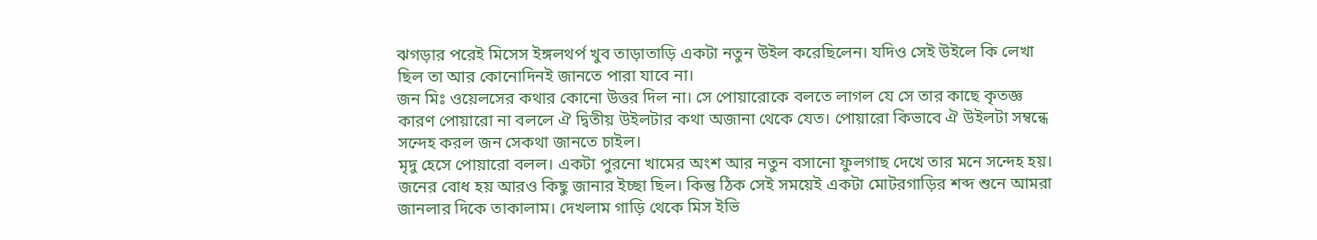ঝগড়ার পরেই মিসেস ইঙ্গলথর্প খুব তাড়াতাড়ি একটা নতুন উইল করেছিলেন। যদিও সেই উইলে কি লেখা ছিল তা আর কোনোদিনই জানতে পারা যাবে না।
জন মিঃ ওয়েলসের কথার কোনো উত্তর দিল না। সে পোয়ারোকে বলতে লাগল যে সে তার কাছে কৃতজ্ঞ কারণ পোয়ারো না বললে ঐ দ্বিতীয় উইলটার কথা অজানা থেকে যেত। পোয়ারো কিভাবে ঐ উইলটা সম্বন্ধে সন্দেহ করল জন সেকথা জানতে চাইল।
মৃদু হেসে পোয়ারো বলল। একটা পুরনো খামের অংশ আর নতুন বসানো ফুলগাছ দেখে তার মনে সন্দেহ হয়।
জনের বোধ হয় আরও কিছু জানার ইচ্ছা ছিল। কিন্তু ঠিক সেই সময়েই একটা মোটরগাড়ির শব্দ শুনে আমরা জানলার দিকে তাকালাম। দেখলাম গাড়ি থেকে মিস ইভি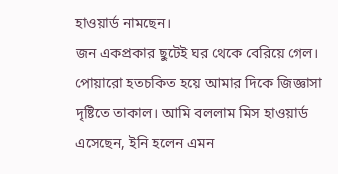হাওয়ার্ড নামছেন।
জন একপ্রকার ছুটেই ঘর থেকে বেরিয়ে গেল। পোয়ারো হতচকিত হয়ে আমার দিকে জিজ্ঞাসা দৃষ্টিতে তাকাল। আমি বললাম মিস হাওয়ার্ড এসেছেন, ইনি হলেন এমন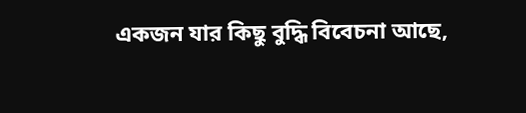একজন যার কিছু বুদ্ধি বিবেচনা আছে,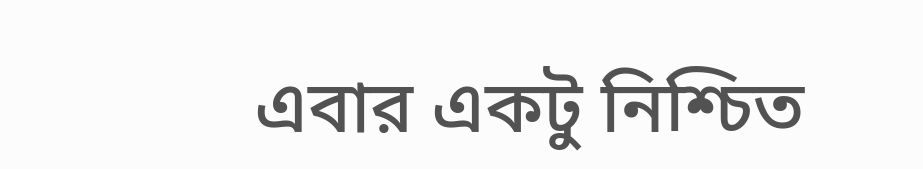এবার একটু নিশ্চিত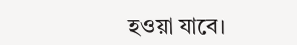হওয়া যাবে।